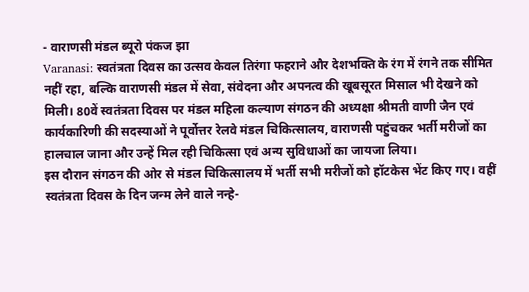- वाराणसी मंडल ब्यूरो पंकज झा
Varanasi: स्वतंत्रता दिवस का उत्सव केवल तिरंगा फहराने और देशभक्ति के रंग में रंगने तक सीमित नहीं रहा, बल्कि वाराणसी मंडल में सेवा, संवेदना और अपनत्व की खूबसूरत मिसाल भी देखने को मिली। 80वें स्वतंत्रता दिवस पर मंडल महिला कल्याण संगठन की अध्यक्षा श्रीमती वाणी जैन एवं कार्यकारिणी की सदस्याओं ने पूर्वोत्तर रेलवे मंडल चिकित्सालय, वाराणसी पहुंचकर भर्ती मरीजों का हालचाल जाना और उन्हें मिल रही चिकित्सा एवं अन्य सुविधाओं का जायजा लिया।
इस दौरान संगठन की ओर से मंडल चिकित्सालय में भर्ती सभी मरीजों को हॉटकेस भेंट किए गए। वहीं स्वतंत्रता दिवस के दिन जन्म लेने वाले नन्हे-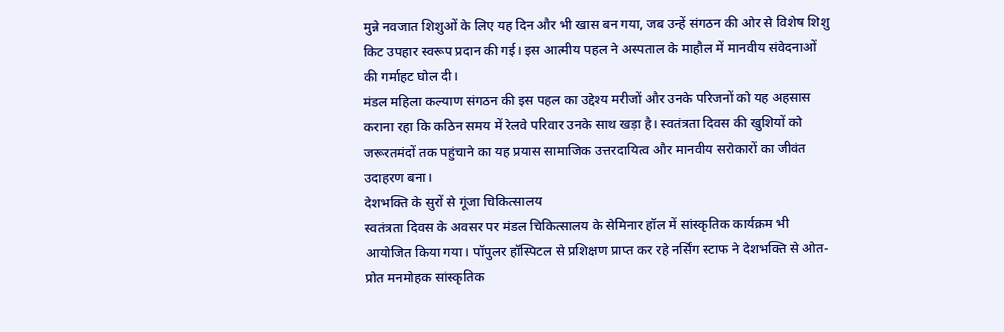मुन्ने नवजात शिशुओं के लिए यह दिन और भी खास बन गया, जब उन्हें संगठन की ओर से विशेष शिशु किट उपहार स्वरूप प्रदान की गई। इस आत्मीय पहल ने अस्पताल के माहौल में मानवीय संवेदनाओं की गर्माहट घोल दी।
मंडल महिला कल्याण संगठन की इस पहल का उद्देश्य मरीजों और उनके परिजनों को यह अहसास कराना रहा कि कठिन समय में रेलवे परिवार उनके साथ खड़ा है। स्वतंत्रता दिवस की खुशियों को जरूरतमंदों तक पहुंचाने का यह प्रयास सामाजिक उत्तरदायित्व और मानवीय सरोकारों का जीवंत उदाहरण बना।
देशभक्ति के सुरों से गूंजा चिकित्सालय
स्वतंत्रता दिवस के अवसर पर मंडल चिकित्सालय के सेमिनार हॉल में सांस्कृतिक कार्यक्रम भी आयोजित किया गया। पॉपुलर हॉस्पिटल से प्रशिक्षण प्राप्त कर रहे नर्सिंग स्टाफ ने देशभक्ति से ओत-प्रोत मनमोहक सांस्कृतिक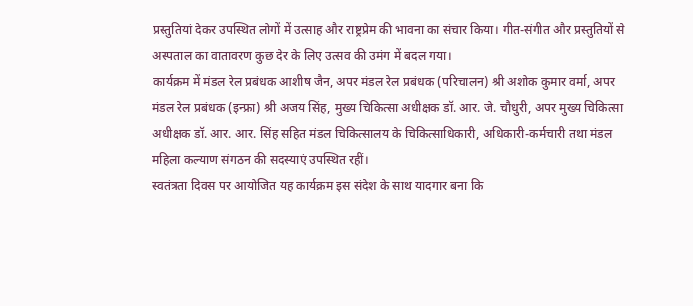प्रस्तुतियां देकर उपस्थित लोगों में उत्साह और राष्ट्रप्रेम की भावना का संचार किया। गीत-संगीत और प्रस्तुतियों से अस्पताल का वातावरण कुछ देर के लिए उत्सव की उमंग में बदल गया।
कार्यक्रम में मंडल रेल प्रबंधक आशीष जैन, अपर मंडल रेल प्रबंधक (परिचालन) श्री अशोक कुमार वर्मा, अपर मंडल रेल प्रबंधक (इन्फ्रा) श्री अजय सिंह, मुख्य चिकित्सा अधीक्षक डॉ. आर. जे. चौधुरी, अपर मुख्य चिकित्सा अधीक्षक डॉ. आर. आर. सिंह सहित मंडल चिकित्सालय के चिकित्साधिकारी, अधिकारी-कर्मचारी तथा मंडल महिला कल्याण संगठन की सदस्याएं उपस्थित रहीं।
स्वतंत्रता दिवस पर आयोजित यह कार्यक्रम इस संदेश के साथ यादगार बना कि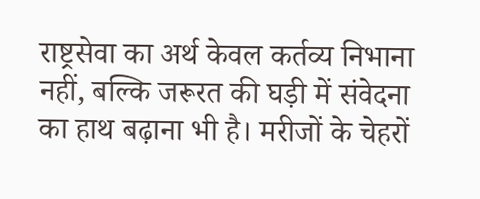राष्ट्रसेवा का अर्थ केवल कर्तव्य निभाना नहीं, बल्कि जरूरत की घड़ी में संवेदना का हाथ बढ़ाना भी है। मरीजों के चेहरों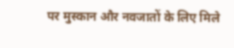पर मुस्कान और नवजातों के लिए मिले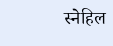स्नेहिल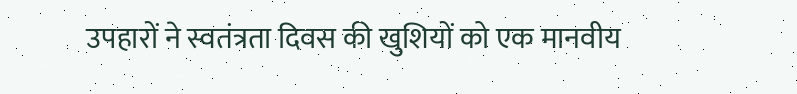उपहारों ने स्वतंत्रता दिवस की खुशियों को एक मानवीय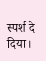स्पर्श दे दिया।